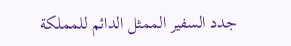جدد السفير الممثل الدائم للمملكة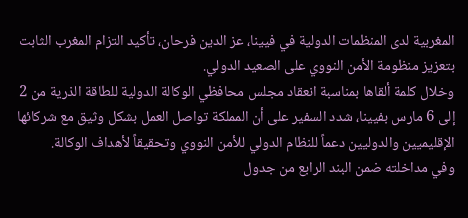المغربية لدى المنظمات الدولية في فيينا، عز الدين فرحان، تأكيد التزام المغرب الثابت بتعزيز منظومة الأمن النووي على الصعيد الدولي.
وخلال كلمة ألقاها بمناسبة انعقاد مجلس محافظي الوكالة الدولية للطاقة الذرية من 2 إلى 6 مارس بفيينا، شدد السفير على أن المملكة تواصل العمل بشكل وثيق مع شركائها الإقليميين والدوليين دعماً للنظام الدولي للأمن النووي وتحقيقاً لأهداف الوكالة.
وفي مداخلته ضمن البند الرابع من جدول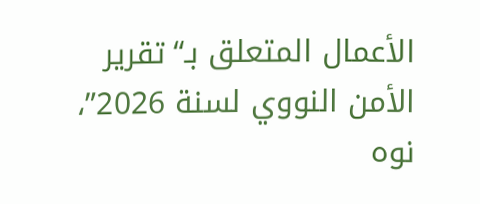الأعمال المتعلق بـ“تقرير الأمن النووي لسنة 2026”، نوه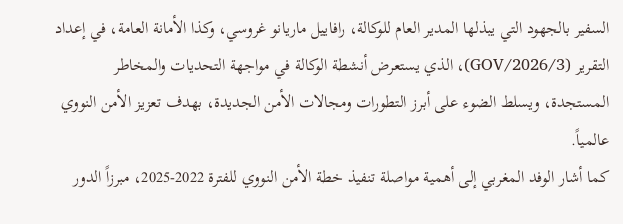السفير بالجهود التي يبذلها المدير العام للوكالة، رافاييل ماريانو غروسي، وكذا الأمانة العامة، في إعداد التقرير (GOV/2026/3)، الذي يستعرض أنشطة الوكالة في مواجهة التحديات والمخاطر المستجدة، ويسلط الضوء على أبرز التطورات ومجالات الأمن الجديدة، بهدف تعزيز الأمن النووي عالمياً.
كما أشار الوفد المغربي إلى أهمية مواصلة تنفيذ خطة الأمن النووي للفترة 2022-2025، مبرزاً الدور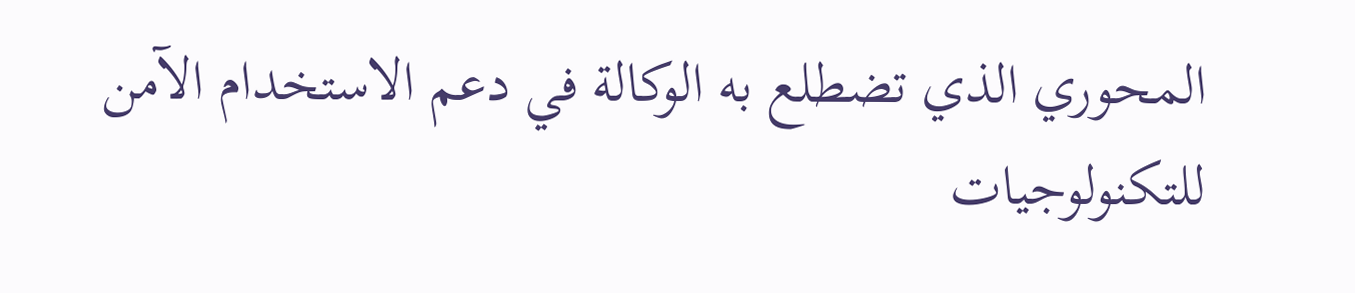المحوري الذي تضطلع به الوكالة في دعم الاستخدام الآمن للتكنولوجيات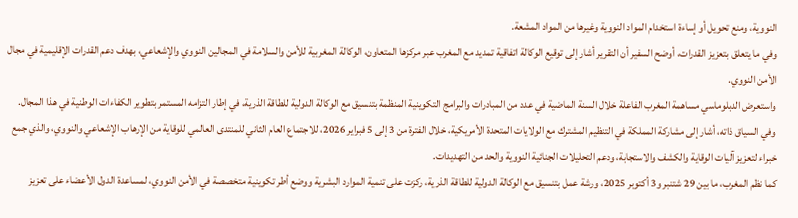النووية، ومنع تحويل أو إساءة استخدام المواد النووية وغيرها من المواد المشعة.
وفي ما يتعلق بتعزيز القدرات، أوضح السفير أن التقرير أشار إلى توقيع الوكالة اتفاقية تمديد مع المغرب عبر مركزها المتعاون، الوكالة المغربية للأمن والسلامة في المجالين النووي والإشعاعي، بهدف دعم القدرات الإقليمية في مجال الأمن النووي.
واستعرض الدبلوماسي مساهمة المغرب الفاعلة خلال السنة الماضية في عدد من المبادرات والبرامج التكوينية المنظمة بتنسيق مع الوكالة الدولية للطاقة الذرية، في إطار التزامه المستمر بتطوير الكفاءات الوطنية في هذا المجال.
وفي السياق ذاته، أشار إلى مشاركة المملكة في التنظيم المشترك مع الولايات المتحدة الأمريكية، خلال الفترة من 3 إلى 5 فبراير 2026، للاجتماع العام الثاني للمنتدى العالمي للوقاية من الإرهاب الإشعاعي والنووي، والذي جمع خبراء لتعزيز آليات الوقاية والكشف والاستجابة، ودعم التحليلات الجنائية النووية والحد من التهديدات.
كما نظم المغرب، ما بين 29 شتنبر و3 أكتوبر 2025، ورشة عمل بتنسيق مع الوكالة الدولية للطاقة الذرية، ركزت على تنمية الموارد البشرية ووضع أطر تكوينية متخصصة في الأمن النووي، لمساعدة الدول الأعضاء على تعزيز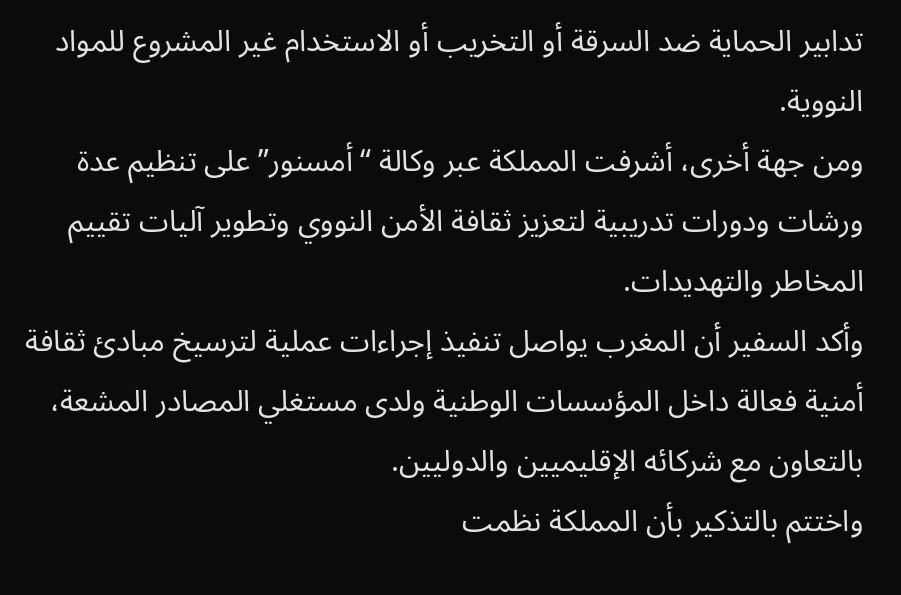تدابير الحماية ضد السرقة أو التخريب أو الاستخدام غير المشروع للمواد النووية.
ومن جهة أخرى، أشرفت المملكة عبر وكالة “أمسنور” على تنظيم عدة ورشات ودورات تدريبية لتعزيز ثقافة الأمن النووي وتطوير آليات تقييم المخاطر والتهديدات.
وأكد السفير أن المغرب يواصل تنفيذ إجراءات عملية لترسيخ مبادئ ثقافة أمنية فعالة داخل المؤسسات الوطنية ولدى مستغلي المصادر المشعة، بالتعاون مع شركائه الإقليميين والدوليين.
واختتم بالتذكير بأن المملكة نظمت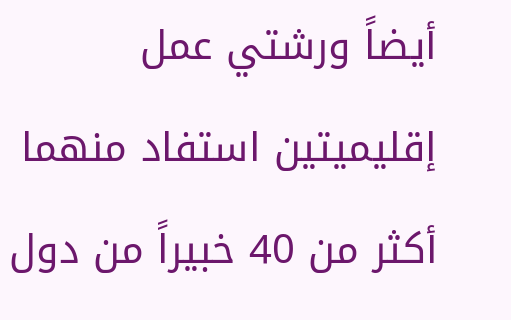أيضاً ورشتي عمل إقليميتين استفاد منهما أكثر من 40 خبيراً من دول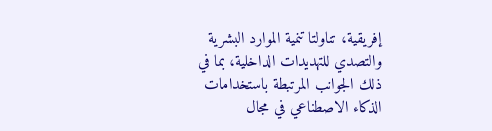إفريقية، تناولتا تنمية الموارد البشرية والتصدي للتهديدات الداخلية، بما في ذلك الجوانب المرتبطة باستخدامات الذكاء الاصطناعي في مجال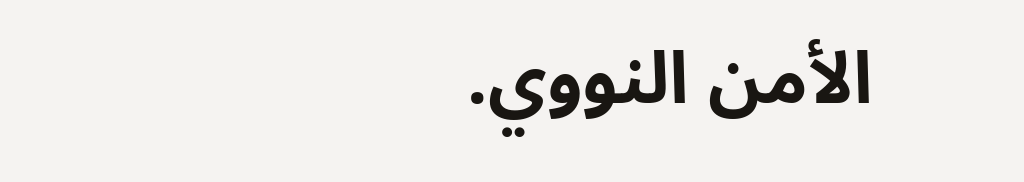الأمن النووي.